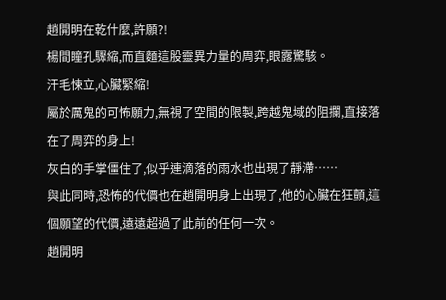趙開明在乾什麼,許願?!
楊間瞳孔驟縮,而直麵這股靈異力量的周弈,眼露驚駭。
汗毛悚立,心臟緊縮!
屬於厲鬼的可怖願力,無視了空間的限製,跨越鬼域的阻攔,直接落在了周弈的身上!
灰白的手掌僵住了,似乎連滴落的雨水也出現了靜滯……
與此同時,恐怖的代價也在趙開明身上出現了,他的心臟在狂顫,這個願望的代價,遠遠超過了此前的任何一次。
趙開明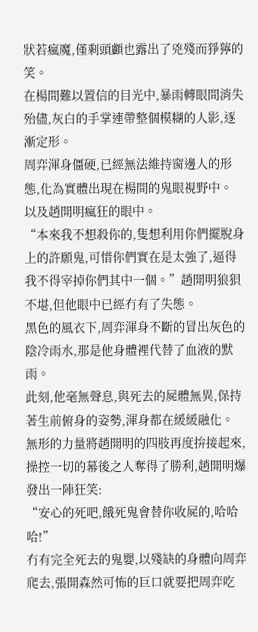狀若瘋魔,僅剩頭顱也露出了兇殘而猙獰的笑。
在楊間難以置信的目光中,暴雨轉眼間消失殆儘,灰白的手掌連帶整個模糊的人影,逐漸定形。
周弈渾身僵硬,已經無法維持窗邊人的形態,化為實體出現在楊間的鬼眼視野中。
以及趙開明瘋狂的眼中。
“本來我不想殺你的,隻想利用你們擺脫身上的許願鬼,可惜你們實在是太強了,逼得我不得宰掉你們其中一個。”趙開明狼狽不堪,但他眼中已經冇有了失態。
黑色的風衣下,周弈渾身不斷的冒出灰色的陰冷雨水,那是他身體裡代替了血液的默雨。
此刻,他毫無聲息,與死去的屍體無異,保持著生前俯身的姿勢,渾身都在緩緩融化。
無形的力量將趙開明的四肢再度拚接起來,操控一切的幕後之人奪得了勝利,趙開明爆發出一陣狂笑:
“安心的死吧,餓死鬼會替你收屍的,哈哈哈!”
冇有完全死去的鬼嬰,以殘缺的身體向周弈爬去,張開森然可怖的巨口就要把周弈吃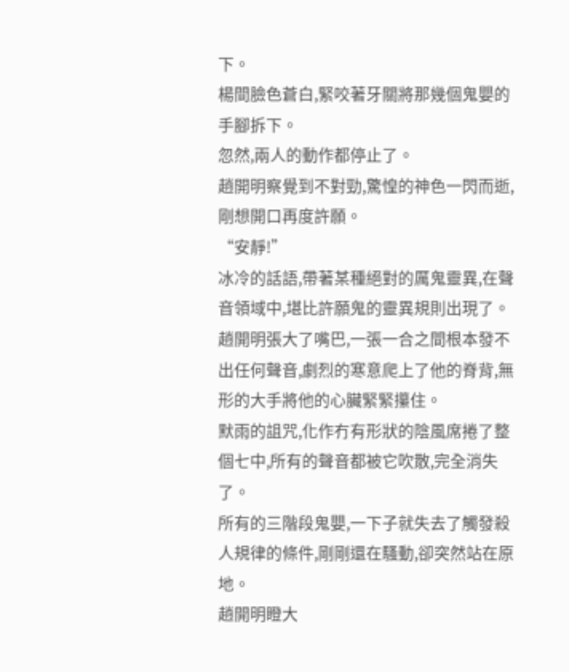下。
楊間臉色蒼白,緊咬著牙關將那幾個鬼嬰的手腳拆下。
忽然,兩人的動作都停止了。
趙開明察覺到不對勁,驚惶的神色一閃而逝,剛想開口再度許願。
“安靜!”
冰冷的話語,帶著某種絕對的厲鬼靈異,在聲音領域中,堪比許願鬼的靈異規則出現了。
趙開明張大了嘴巴,一張一合之間根本發不出任何聲音,劇烈的寒意爬上了他的脊背,無形的大手將他的心臟緊緊攥住。
默雨的詛咒,化作冇有形狀的陰風席捲了整個七中,所有的聲音都被它吹散,完全消失了。
所有的三階段鬼嬰,一下子就失去了觸發殺人規律的條件,剛剛還在騷動,卻突然站在原地。
趙開明瞪大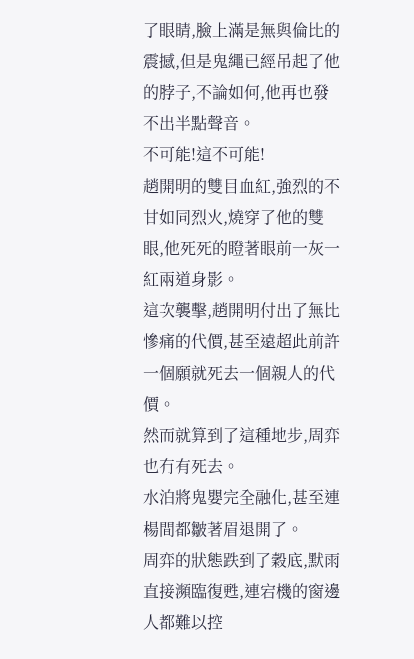了眼睛,臉上滿是無與倫比的震撼,但是鬼繩已經吊起了他的脖子,不論如何,他再也發不出半點聲音。
不可能!這不可能!
趙開明的雙目血紅,強烈的不甘如同烈火,燒穿了他的雙眼,他死死的瞪著眼前一灰一紅兩道身影。
這次襲擊,趙開明付出了無比慘痛的代價,甚至遠超此前許一個願就死去一個親人的代價。
然而就算到了這種地步,周弈也冇有死去。
水泊將鬼嬰完全融化,甚至連楊間都皺著眉退開了。
周弈的狀態跌到了穀底,默雨直接瀕臨復甦,連宕機的窗邊人都難以控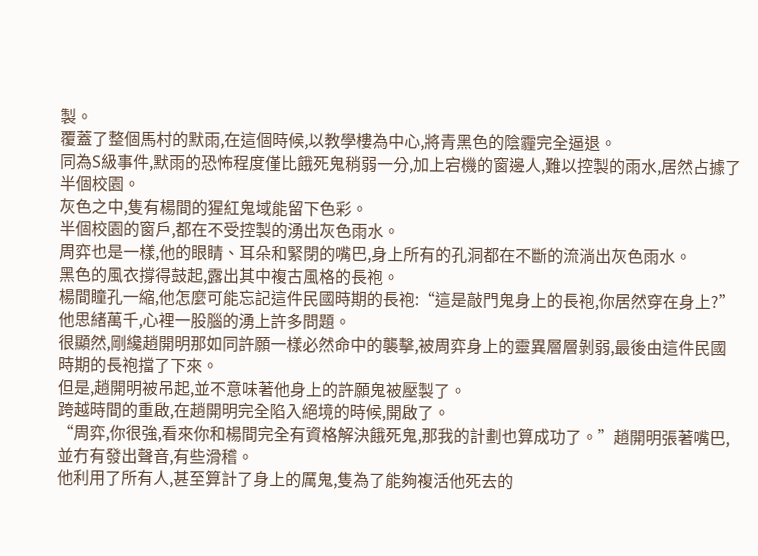製。
覆蓋了整個馬村的默雨,在這個時候,以教學樓為中心,將青黑色的陰霾完全逼退。
同為S級事件,默雨的恐怖程度僅比餓死鬼稍弱一分,加上宕機的窗邊人,難以控製的雨水,居然占據了半個校園。
灰色之中,隻有楊間的猩紅鬼域能留下色彩。
半個校園的窗戶,都在不受控製的湧出灰色雨水。
周弈也是一樣,他的眼睛、耳朵和緊閉的嘴巴,身上所有的孔洞都在不斷的流淌出灰色雨水。
黑色的風衣撐得鼓起,露出其中複古風格的長袍。
楊間瞳孔一縮,他怎麼可能忘記這件民國時期的長袍:“這是敲門鬼身上的長袍,你居然穿在身上?”
他思緒萬千,心裡一股腦的湧上許多問題。
很顯然,剛纔趙開明那如同許願一樣必然命中的襲擊,被周弈身上的靈異層層剝弱,最後由這件民國時期的長袍擋了下來。
但是,趙開明被吊起,並不意味著他身上的許願鬼被壓製了。
跨越時間的重啟,在趙開明完全陷入絕境的時候,開啟了。
“周弈,你很強,看來你和楊間完全有資格解決餓死鬼,那我的計劃也算成功了。”趙開明張著嘴巴,並冇有發出聲音,有些滑稽。
他利用了所有人,甚至算計了身上的厲鬼,隻為了能夠複活他死去的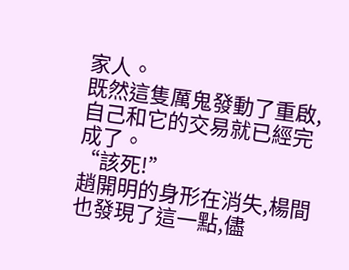家人。
既然這隻厲鬼發動了重啟,自己和它的交易就已經完成了。
“該死!”
趙開明的身形在消失,楊間也發現了這一點,儘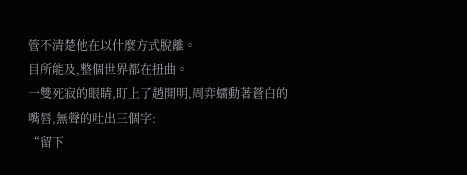管不清楚他在以什麼方式脫離。
目所能及,整個世界都在扭曲。
一雙死寂的眼睛,盯上了趙開明,周弈蠕動著蒼白的嘴唇,無聲的吐出三個字:
“留下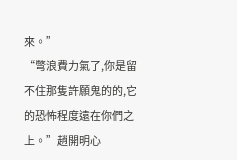來。”
“彆浪費力氣了,你是留不住那隻許願鬼的的,它的恐怖程度遠在你們之上。”趙開明心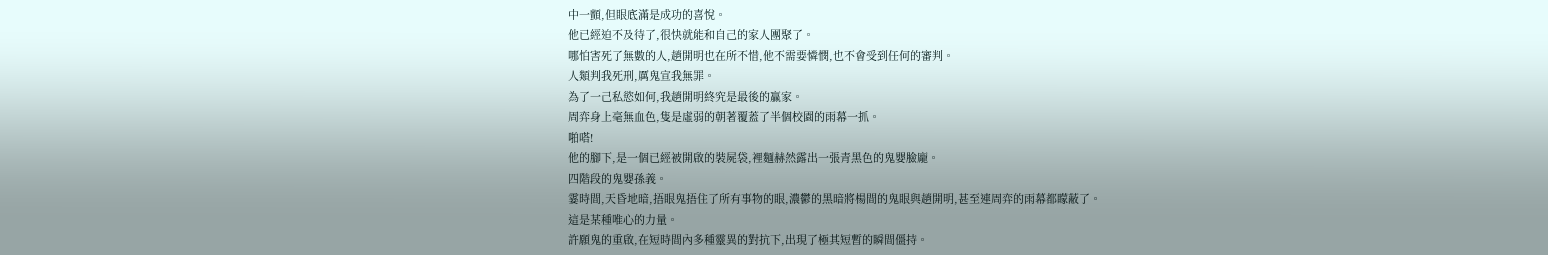中一顫,但眼底滿是成功的喜悅。
他已經迫不及待了,很快就能和自己的家人團聚了。
哪怕害死了無數的人,趙開明也在所不惜,他不需要憐憫,也不會受到任何的審判。
人類判我死刑,厲鬼宣我無罪。
為了一己私慾如何,我趙開明終究是最後的贏家。
周弈身上毫無血色,隻是虛弱的朝著覆蓋了半個校園的雨幕一抓。
啪嗒!
他的腳下,是一個已經被開啟的裝屍袋,裡麵赫然露出一張青黑色的鬼嬰臉龐。
四階段的鬼嬰孫義。
霎時間,天昏地暗,捂眼鬼捂住了所有事物的眼,濃鬱的黑暗將楊間的鬼眼與趙開明,甚至連周弈的雨幕都矇蔽了。
這是某種唯心的力量。
許願鬼的重啟,在短時間內多種靈異的對抗下,出現了極其短暫的瞬間僵持。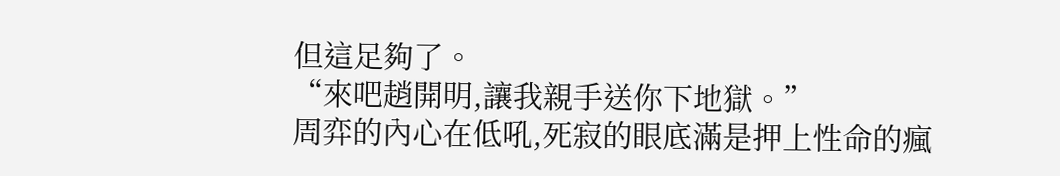但這足夠了。
“來吧趙開明,讓我親手送你下地獄。”
周弈的內心在低吼,死寂的眼底滿是押上性命的瘋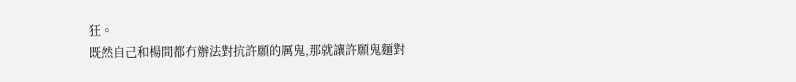狂。
既然自己和楊間都冇辦法對抗許願的厲鬼,那就讓許願鬼麵對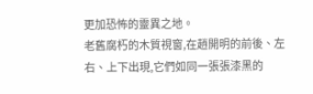更加恐怖的靈異之地。
老舊腐朽的木質視窗,在趙開明的前後、左右、上下出現,它們如同一張張漆黑的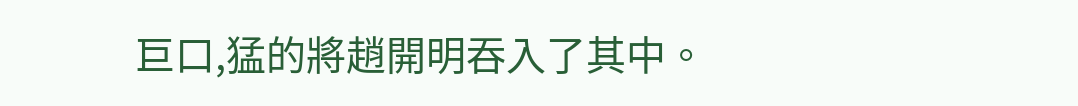巨口,猛的將趙開明吞入了其中。